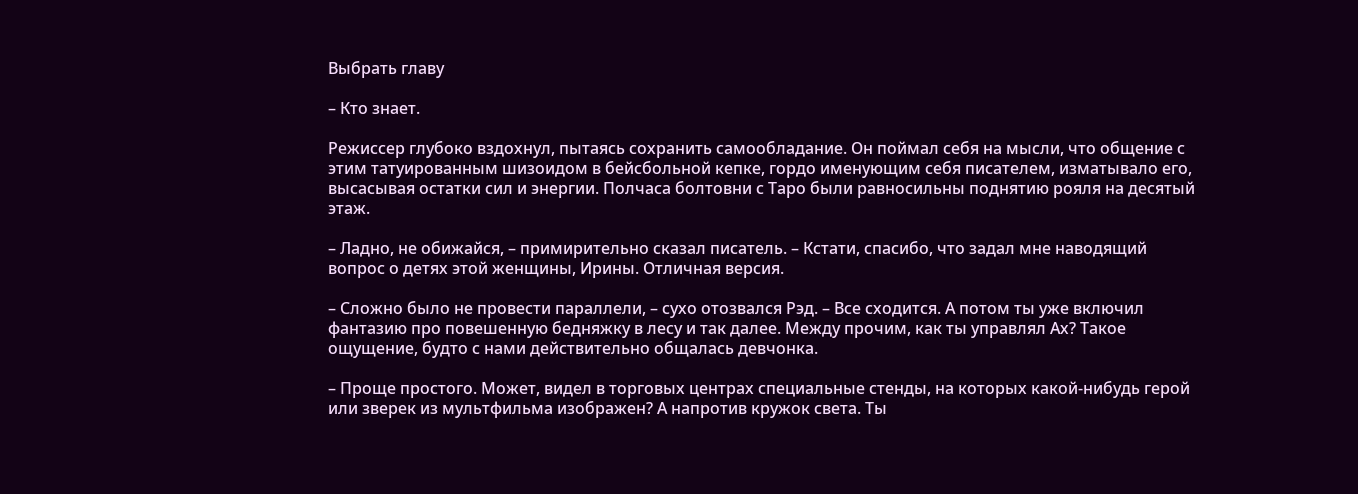Выбрать главу

– Кто знает.

Режиссер глубоко вздохнул, пытаясь сохранить самообладание. Он поймал себя на мысли, что общение с этим татуированным шизоидом в бейсбольной кепке, гордо именующим себя писателем, изматывало его, высасывая остатки сил и энергии. Полчаса болтовни с Таро были равносильны поднятию рояля на десятый этаж.

– Ладно, не обижайся, – примирительно сказал писатель. – Кстати, спасибо, что задал мне наводящий вопрос о детях этой женщины, Ирины. Отличная версия.

– Сложно было не провести параллели, – сухо отозвался Рэд. – Все сходится. А потом ты уже включил фантазию про повешенную бедняжку в лесу и так далее. Между прочим, как ты управлял Ах? Такое ощущение, будто с нами действительно общалась девчонка.

– Проще простого. Может, видел в торговых центрах специальные стенды, на которых какой-нибудь герой или зверек из мультфильма изображен? А напротив кружок света. Ты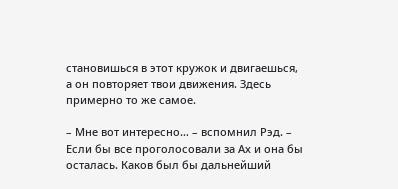становишься в этот кружок и двигаешься, а он повторяет твои движения. Здесь примерно то же самое.

– Мне вот интересно… – вспомнил Рэд. – Если бы все проголосовали за Ах и она бы осталась. Каков был бы дальнейший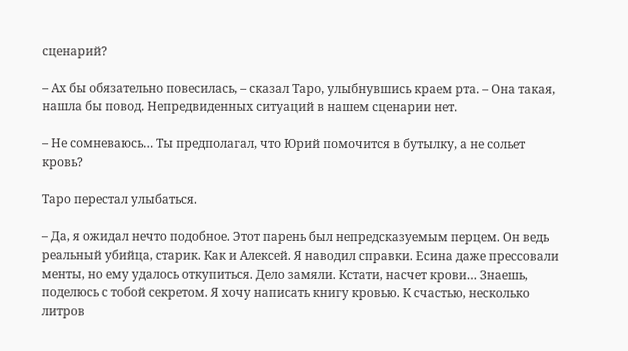сценарий?

– Ах бы обязательно повесилась, – сказал Таро, улыбнувшись краем рта. – Она такая, нашла бы повод. Непредвиденных ситуаций в нашем сценарии нет.

– Не сомневаюсь… Ты предполагал, что Юрий помочится в бутылку, а не сольет кровь?

Таро перестал улыбаться.

– Да, я ожидал нечто подобное. Этот парень был непредсказуемым перцем. Он ведь реальный убийца, старик. Как и Алексей. Я наводил справки. Есина даже прессовали менты, но ему удалось откупиться. Дело замяли. Кстати, насчет крови… Знаешь, поделюсь с тобой секретом. Я хочу написать книгу кровью. К счастью, несколько литров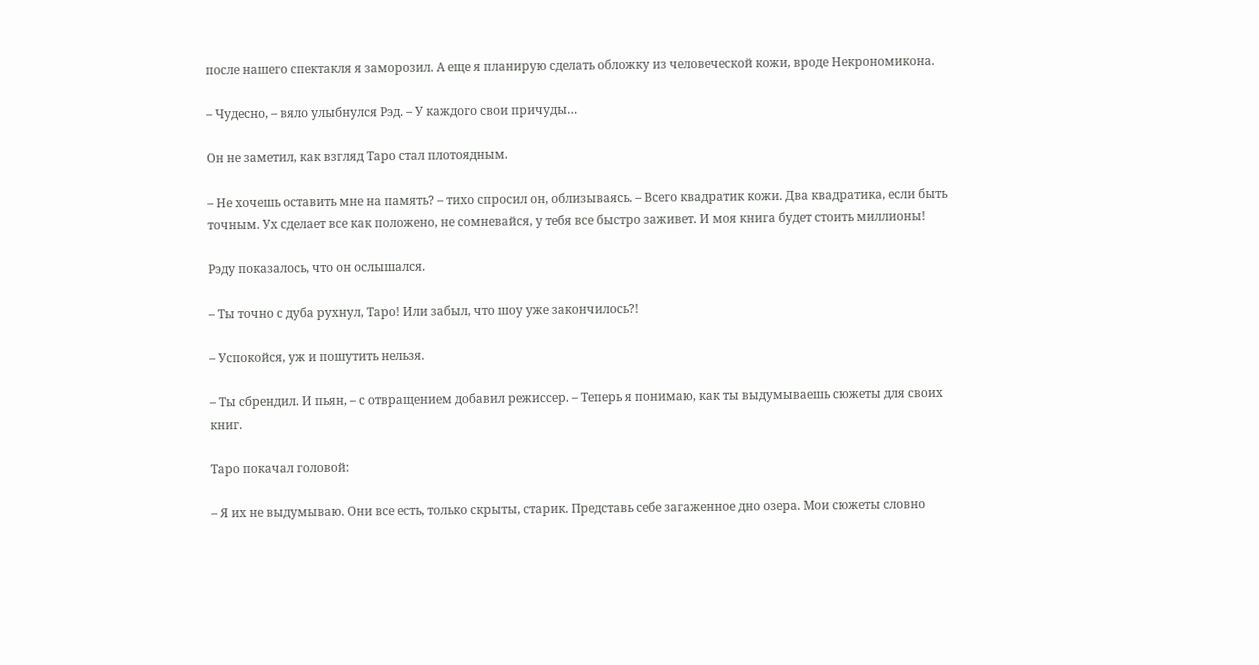после нашего спектакля я заморозил. А еще я планирую сделать обложку из человеческой кожи, вроде Некрономикона.

– Чудесно, – вяло улыбнулся Рэд. – У каждого свои причуды…

Он не заметил, как взгляд Таро стал плотоядным.

– Не хочешь оставить мне на память? – тихо спросил он, облизываясь. – Всего квадратик кожи. Два квадратика, если быть точным. Ух сделает все как положено, не сомневайся, у тебя все быстро заживет. И моя книга будет стоить миллионы!

Рэду показалось, что он ослышался.

– Ты точно с дуба рухнул, Таро! Или забыл, что шоу уже закончилось?!

– Успокойся, уж и пошутить нельзя.

– Ты сбрендил. И пьян, – с отвращением добавил режиссер. – Теперь я понимаю, как ты выдумываешь сюжеты для своих книг.

Таро покачал головой:

– Я их не выдумываю. Они все есть, только скрыты, старик. Представь себе загаженное дно озера. Мои сюжеты словно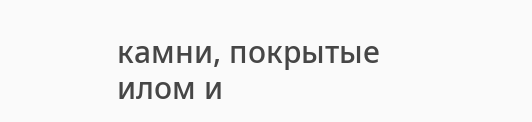камни, покрытые илом и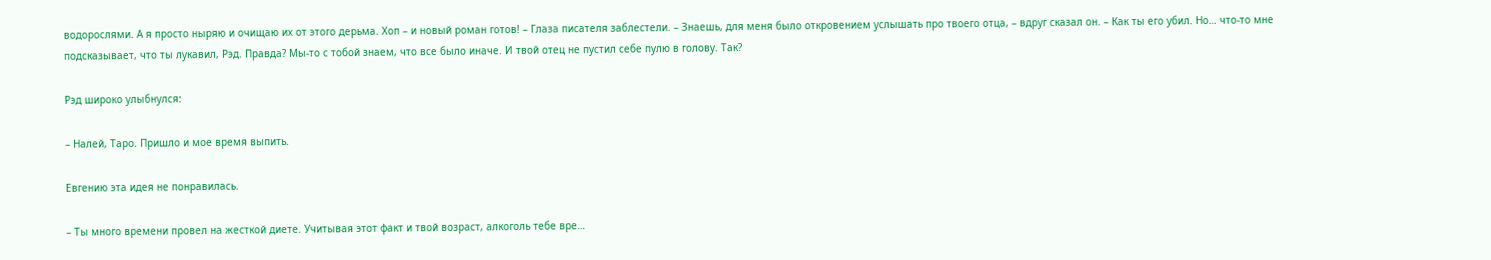водорослями. А я просто ныряю и очищаю их от этого дерьма. Хоп – и новый роман готов! – Глаза писателя заблестели. – Знаешь, для меня было откровением услышать про твоего отца, – вдруг сказал он. – Как ты его убил. Но… что-то мне подсказывает, что ты лукавил, Рэд. Правда? Мы-то с тобой знаем, что все было иначе. И твой отец не пустил себе пулю в голову. Так?

Рэд широко улыбнулся:

– Налей, Таро. Пришло и мое время выпить.

Евгению эта идея не понравилась.

– Ты много времени провел на жесткой диете. Учитывая этот факт и твой возраст, алкоголь тебе вре…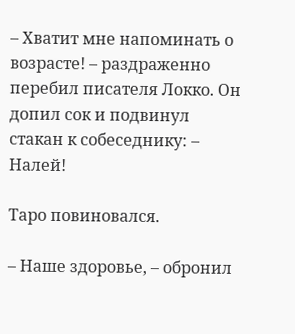– Хватит мне напоминать о возрасте! – раздраженно перебил писателя Локко. Он допил сок и подвинул стакан к собеседнику: – Налей!

Таро повиновался.

– Наше здоровье, – обронил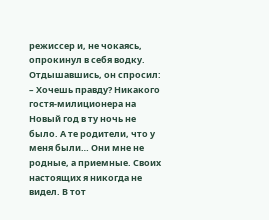режиссер и, не чокаясь, опрокинул в себя водку. Отдышавшись, он спросил: – Хочешь правду? Никакого гостя-милиционера на Новый год в ту ночь не было. А те родители, что у меня были… Они мне не родные, а приемные. Своих настоящих я никогда не видел. В тот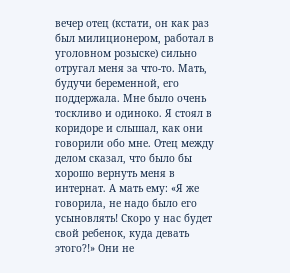вечер отец (кстати, он как раз был милиционером, работал в уголовном розыске) сильно отругал меня за что-то. Мать, будучи беременной, его поддержала. Мне было очень тоскливо и одиноко. Я стоял в коридоре и слышал, как они говорили обо мне. Отец между делом сказал, что было бы хорошо вернуть меня в интернат. А мать ему: «Я же говорила, не надо было его усыновлять! Скоро у нас будет свой ребенок, куда девать этого?!» Они не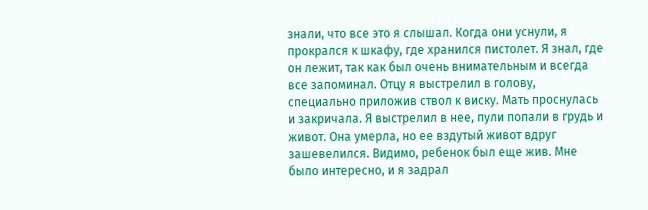знали, что все это я слышал. Когда они уснули, я прокрался к шкафу, где хранился пистолет. Я знал, где он лежит, так как был очень внимательным и всегда все запоминал. Отцу я выстрелил в голову, специально приложив ствол к виску. Мать проснулась и закричала. Я выстрелил в нее, пули попали в грудь и живот. Она умерла, но ее вздутый живот вдруг зашевелился. Видимо, ребенок был еще жив. Мне было интересно, и я задрал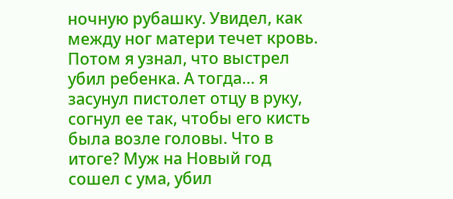ночную рубашку. Увидел, как между ног матери течет кровь. Потом я узнал, что выстрел убил ребенка. А тогда… я засунул пистолет отцу в руку, согнул ее так, чтобы его кисть была возле головы. Что в итоге? Муж на Новый год сошел с ума, убил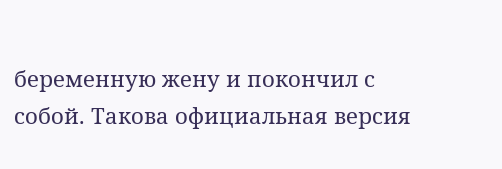беременную жену и покончил с собой. Такова официальная версия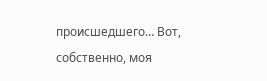происшедшего… Вот, собственно, моя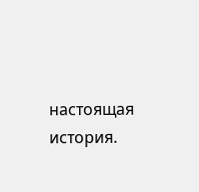настоящая история.